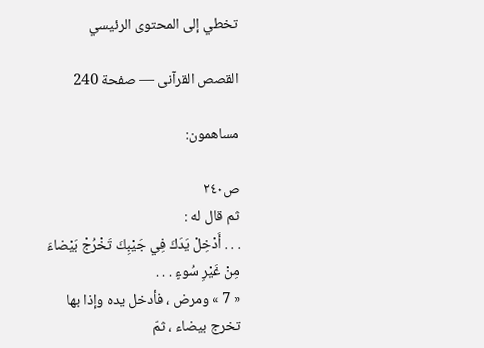تخطي إلى المحتوى الرئيسي

القصص القرآنى — صفحة 240

مساهمون:

ص٢٤٠
ثم قال له :
. . . أَدْخِلْ يَدَكَ فِي جَيْبِكَ تَخْرُجْ بَيْضاءَ مِنْ غَيْرِ سُوءٍ . . .
« 7 » ومرض ، فأدخل يده وإذا بها تخرج بيضاء ، ثمّ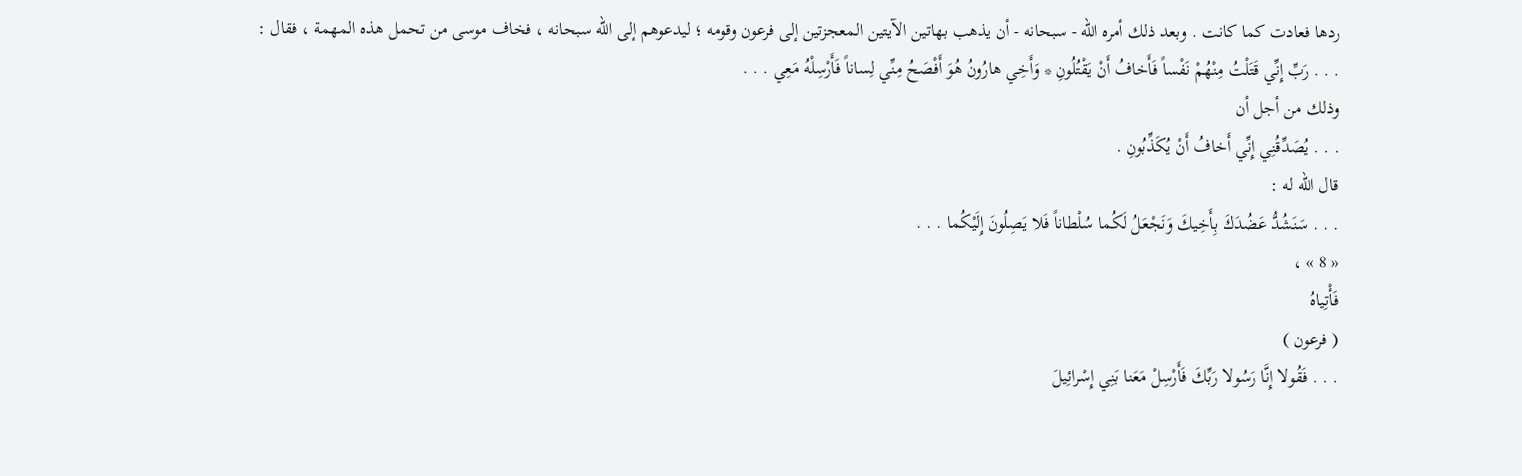ردها فعادت كما كانت . وبعد ذلك أمره اللّه - سبحانه - أن يذهب بهاتين الآيتين المعجزتين إلى فرعون وقومه ؛ ليدعوهم إلى اللّه سبحانه ، فخاف موسى من تحمل هذه المهمة ، فقال :
. . . رَبِّ إِنِّي قَتَلْتُ مِنْهُمْ نَفْساً فَأَخافُ أَنْ يَقْتُلُونِ * وَأَخِي هارُونُ هُوَ أَفْصَحُ مِنِّي لِساناً فَأَرْسِلْهُ مَعِي . . .
وذلك من أجل أن
. . . يُصَدِّقُنِي إِنِّي أَخافُ أَنْ يُكَذِّبُونِ .
قال اللّه له :
. . . سَنَشُدُّ عَضُدَكَ بِأَخِيكَ وَنَجْعَلُ لَكُما سُلْطاناً فَلا يَصِلُونَ إِلَيْكُما . . .
« 8 » ،
فَأْتِياهُ
( فرعون )
. . . فَقُولا إِنَّا رَسُولا رَبِّكَ فَأَرْسِلْ مَعَنا بَنِي إِسْرائِيلَ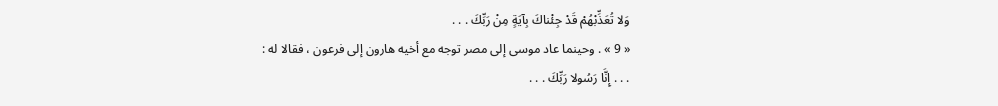وَلا تُعَذِّبْهُمْ قَدْ جِئْناكَ بِآيَةٍ مِنْ رَبِّكَ . . .
« 9 » . وحينما عاد موسى إلى مصر توجه مع أخيه هارون إلى فرعون ، فقالا له :
. . . إِنَّا رَسُولا رَبِّكَ . . .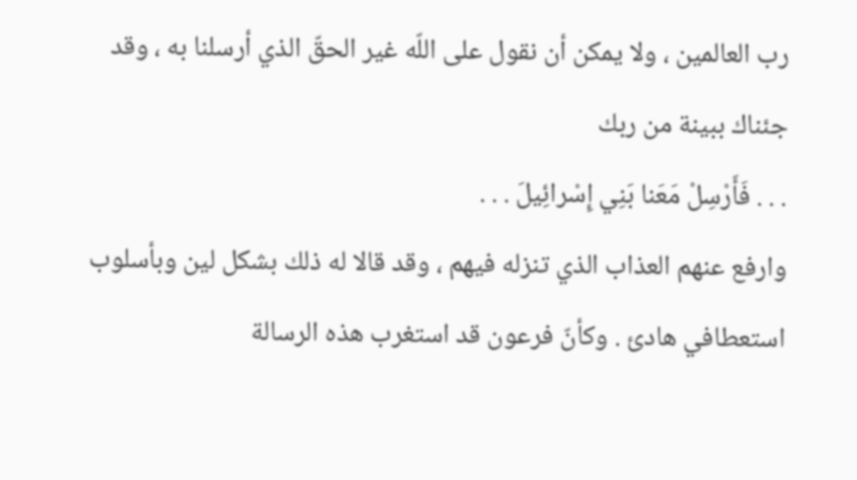رب العالمين ، ولا يمكن أن نقول على اللّه غير الحقّ الذي أرسلنا به ، وقد جئناك ببينة من ربك
. . . فَأَرْسِلْ مَعَنا بَنِي إِسْرائِيلَ . . .
وارفع عنهم العذاب الذي تنزله فيهم ، وقد قالا له ذلك بشكل لين وبأسلوب استعطافي هادئ . وكأنّ فرعون قد استغرب هذه الرسالة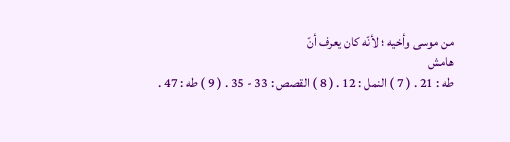من موسى وأخيه ؛ لأنّه كان يعرف أنّ
هامش
طه : 21 . ( 7 ) النمل : 12 . ( 8 ) القصص : 33 - 35 . ( 9 ) طه : 47 .